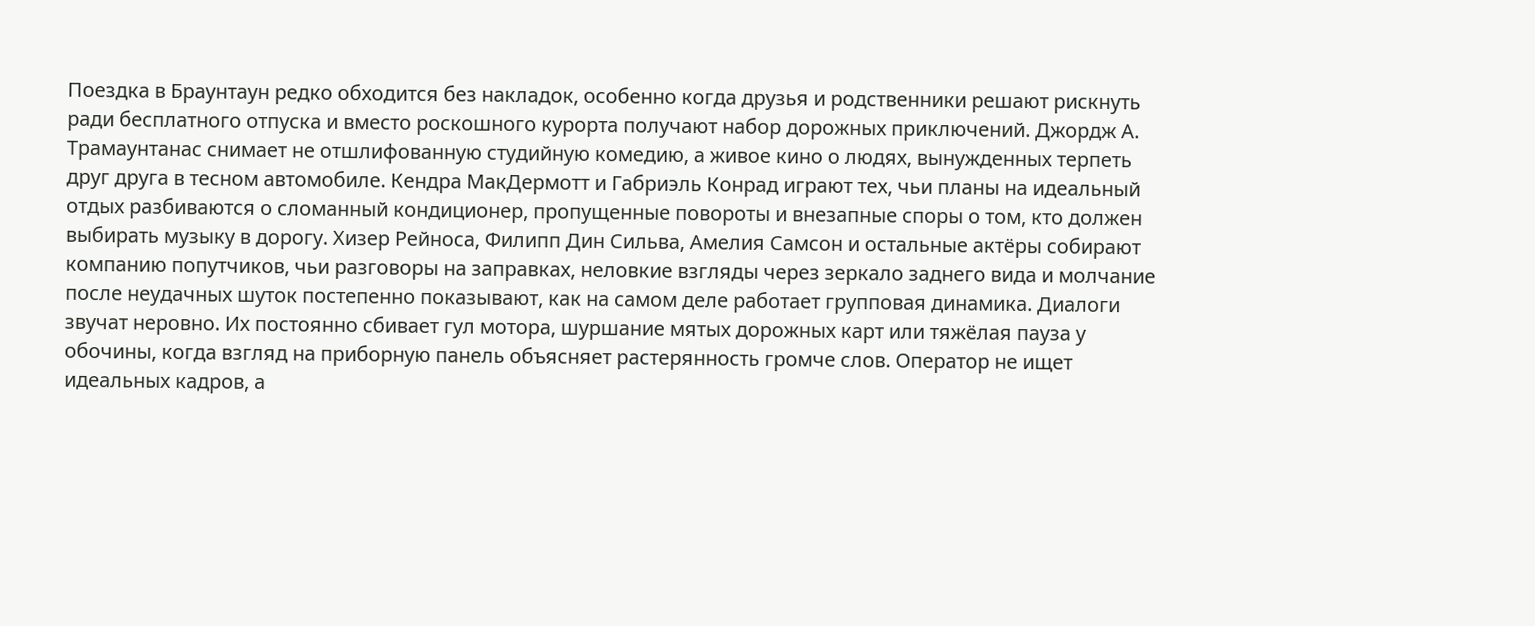Поездка в Браунтаун редко обходится без накладок, особенно когда друзья и родственники решают рискнуть ради бесплатного отпуска и вместо роскошного курорта получают набор дорожных приключений. Джордж А. Трамаунтанас снимает не отшлифованную студийную комедию, а живое кино о людях, вынужденных терпеть друг друга в тесном автомобиле. Кендра МакДермотт и Габриэль Конрад играют тех, чьи планы на идеальный отдых разбиваются о сломанный кондиционер, пропущенные повороты и внезапные споры о том, кто должен выбирать музыку в дорогу. Хизер Рейноса, Филипп Дин Сильва, Амелия Самсон и остальные актёры собирают компанию попутчиков, чьи разговоры на заправках, неловкие взгляды через зеркало заднего вида и молчание после неудачных шуток постепенно показывают, как на самом деле работает групповая динамика. Диалоги звучат неровно. Их постоянно сбивает гул мотора, шуршание мятых дорожных карт или тяжёлая пауза у обочины, когда взгляд на приборную панель объясняет растерянность громче слов. Оператор не ищет идеальных кадров, а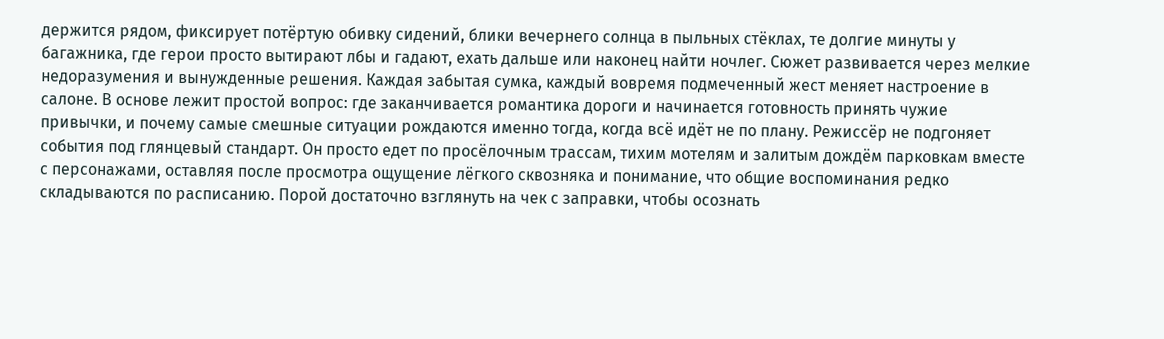держится рядом, фиксирует потёртую обивку сидений, блики вечернего солнца в пыльных стёклах, те долгие минуты у багажника, где герои просто вытирают лбы и гадают, ехать дальше или наконец найти ночлег. Сюжет развивается через мелкие недоразумения и вынужденные решения. Каждая забытая сумка, каждый вовремя подмеченный жест меняет настроение в салоне. В основе лежит простой вопрос: где заканчивается романтика дороги и начинается готовность принять чужие привычки, и почему самые смешные ситуации рождаются именно тогда, когда всё идёт не по плану. Режиссёр не подгоняет события под глянцевый стандарт. Он просто едет по просёлочным трассам, тихим мотелям и залитым дождём парковкам вместе с персонажами, оставляя после просмотра ощущение лёгкого сквозняка и понимание, что общие воспоминания редко складываются по расписанию. Порой достаточно взглянуть на чек с заправки, чтобы осознать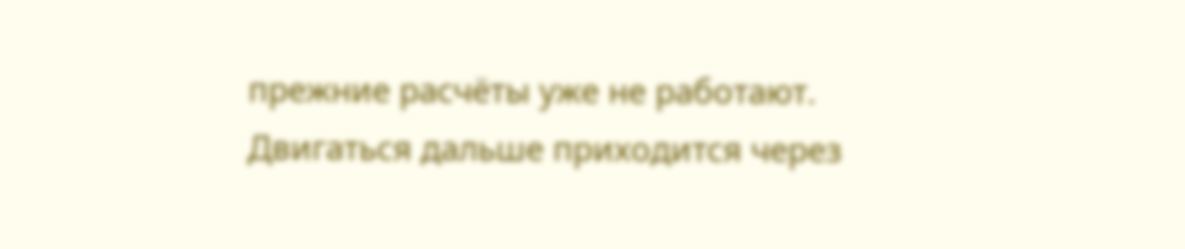прежние расчёты уже не работают. Двигаться дальше приходится через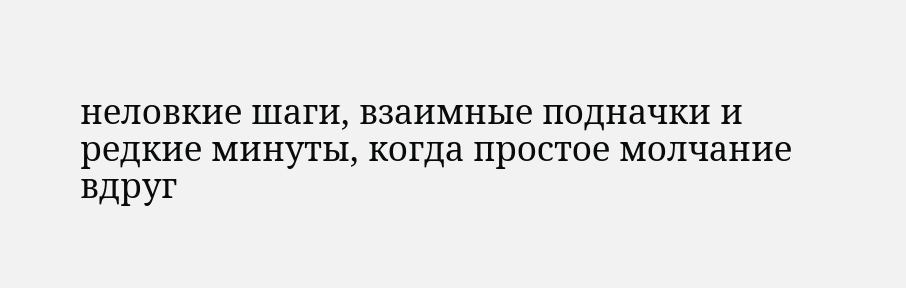неловкие шаги, взаимные подначки и редкие минуты, когда простое молчание вдруг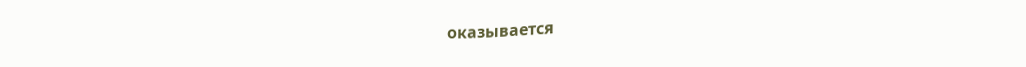оказывается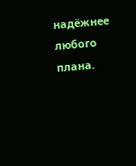надёжнее любого плана.